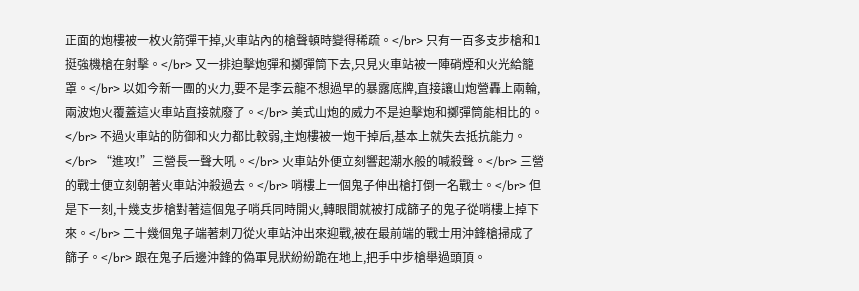正面的炮樓被一枚火箭彈干掉,火車站內的槍聲頓時變得稀疏。</br> 只有一百多支步槍和1挺強機槍在射擊。</br> 又一排迫擊炮彈和擲彈筒下去,只見火車站被一陣硝煙和火光給籠罩。</br> 以如今新一團的火力,要不是李云龍不想過早的暴露底牌,直接讓山炮營轟上兩輪,兩波炮火覆蓋這火車站直接就廢了。</br> 美式山炮的威力不是迫擊炮和擲彈筒能相比的。</br> 不過火車站的防御和火力都比較弱,主炮樓被一炮干掉后,基本上就失去抵抗能力。</br> “進攻!”三營長一聲大吼。</br> 火車站外便立刻響起潮水般的喊殺聲。</br> 三營的戰士便立刻朝著火車站沖殺過去。</br> 哨樓上一個鬼子伸出槍打倒一名戰士。</br> 但是下一刻,十幾支步槍對著這個鬼子哨兵同時開火,轉眼間就被打成篩子的鬼子從哨樓上掉下來。</br> 二十幾個鬼子端著刺刀從火車站沖出來迎戰,被在最前端的戰士用沖鋒槍掃成了篩子。</br> 跟在鬼子后邊沖鋒的偽軍見狀紛紛跪在地上,把手中步槍舉過頭頂。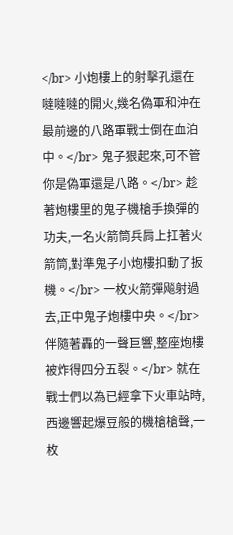</br> 小炮樓上的射擊孔還在噠噠噠的開火,幾名偽軍和沖在最前邊的八路軍戰士倒在血泊中。</br> 鬼子狠起來,可不管你是偽軍還是八路。</br> 趁著炮樓里的鬼子機槍手換彈的功夫,一名火箭筒兵肩上扛著火箭筒,對準鬼子小炮樓扣動了扳機。</br> 一枚火箭彈飚射過去,正中鬼子炮樓中央。</br> 伴隨著轟的一聲巨響,整座炮樓被炸得四分五裂。</br> 就在戰士們以為已經拿下火車站時,西邊響起爆豆般的機槍槍聲,一枚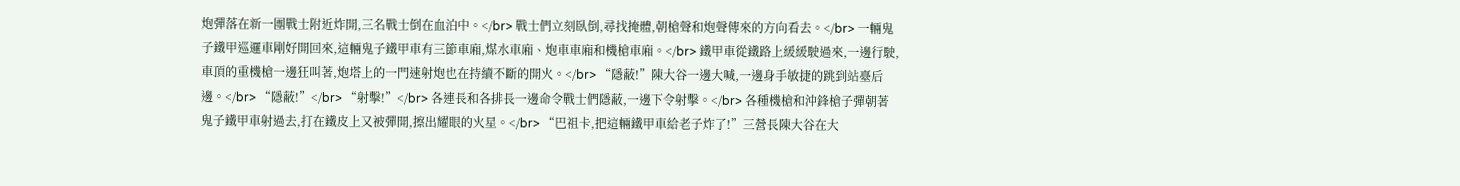炮彈落在新一團戰士附近炸開,三名戰士倒在血泊中。</br> 戰士們立刻臥倒,尋找掩體,朝槍聲和炮聲傳來的方向看去。</br> 一輛鬼子鐵甲巡邏車剛好開回來,這輛鬼子鐵甲車有三節車廂,煤水車廂、炮車車廂和機槍車廂。</br> 鐵甲車從鐵路上緩緩駛過來,一邊行駛,車頂的重機槍一邊狂叫著,炮塔上的一門速射炮也在持續不斷的開火。</br> “隱蔽!”陳大谷一邊大喊,一邊身手敏捷的跳到站臺后邊。</br> “隱蔽!”</br> “射擊!”</br> 各連長和各排長一邊命令戰士們隱蔽,一邊下令射擊。</br> 各種機槍和沖鋒槍子彈朝著鬼子鐵甲車射過去,打在鐵皮上又被彈開,擦出耀眼的火星。</br> “巴祖卡,把這輛鐵甲車給老子炸了!”三營長陳大谷在大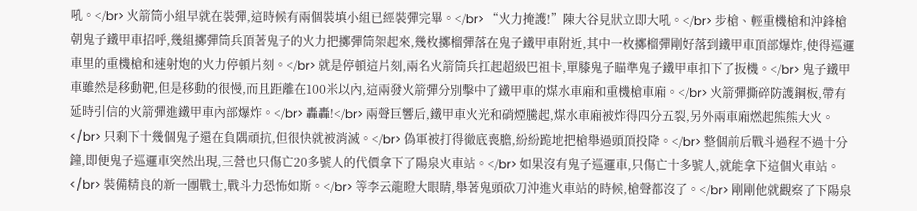吼。</br> 火箭筒小組早就在裝彈,這時候有兩個裝填小組已經裝彈完畢。</br> “火力掩護!”陳大谷見狀立即大吼。</br> 步槍、輕重機槍和沖鋒槍朝鬼子鐵甲車招呼,幾組擲彈筒兵頂著鬼子的火力把擲彈筒架起來,幾枚擲榴彈落在鬼子鐵甲車附近,其中一枚擲榴彈剛好落到鐵甲車頂部爆炸,使得巡邏車里的重機槍和速射炮的火力停頓片刻。</br> 就是停頓這片刻,兩名火箭筒兵扛起超級巴祖卡,單膝鬼子瞄準鬼子鐵甲車扣下了扳機。</br> 鬼子鐵甲車雖然是移動靶,但是移動的很慢,而且距離在100米以內,這兩發火箭彈分別擊中了鐵甲車的煤水車廂和重機槍車廂。</br> 火箭彈撕碎防護鋼板,帶有延時引信的火箭彈進鐵甲車內部爆炸。</br> 轟轟!</br> 兩聲巨響后,鐵甲車火光和硝煙騰起,煤水車廂被炸得四分五裂,另外兩車廂燃起熊熊大火。</br> 只剩下十幾個鬼子還在負隅頑抗,但很快就被消滅。</br> 偽軍被打得徹底喪膽,紛紛跪地把槍舉過頭頂投降。</br> 整個前后戰斗過程不過十分鐘,即便鬼子巡邏車突然出現,三營也只傷亡20多號人的代價拿下了陽泉火車站。</br> 如果沒有鬼子巡邏車,只傷亡十多號人,就能拿下這個火車站。</br> 裝備精良的新一團戰士,戰斗力恐怖如斯。</br> 等李云龍瞪大眼睛,舉著鬼頭砍刀沖進火車站的時候,槍聲都沒了。</br> 剛剛他就觀察了下陽泉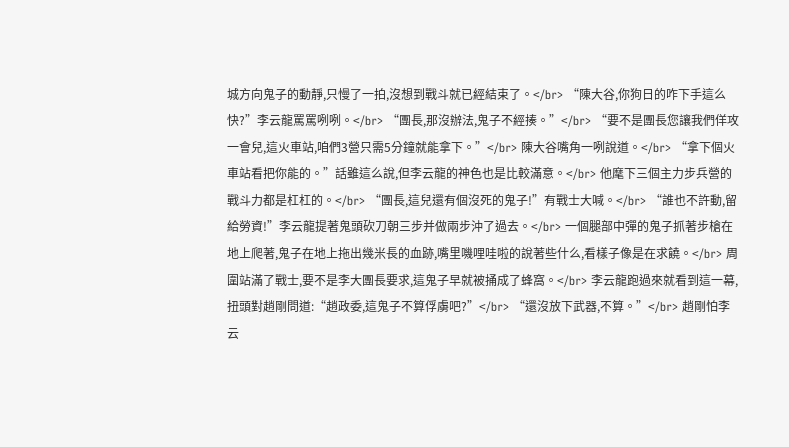城方向鬼子的動靜,只慢了一拍,沒想到戰斗就已經結束了。</br> “陳大谷,你狗日的咋下手這么快?”李云龍罵罵咧咧。</br> “團長,那沒辦法,鬼子不經揍。”</br> “要不是團長您讓我們佯攻一會兒,這火車站,咱們3營只需5分鐘就能拿下。”</br> 陳大谷嘴角一咧說道。</br> “拿下個火車站看把你能的。”話雖這么說,但李云龍的神色也是比較滿意。</br> 他麾下三個主力步兵營的戰斗力都是杠杠的。</br> “團長,這兒還有個沒死的鬼子!”有戰士大喊。</br> “誰也不許動,留給勞資!”李云龍提著鬼頭砍刀朝三步并做兩步沖了過去。</br> 一個腿部中彈的鬼子抓著步槍在地上爬著,鬼子在地上拖出幾米長的血跡,嘴里嘰哩哇啦的說著些什么,看樣子像是在求饒。</br> 周圍站滿了戰士,要不是李大團長要求,這鬼子早就被捅成了蜂窩。</br> 李云龍跑過來就看到這一幕,扭頭對趙剛問道:“趙政委,這鬼子不算俘虜吧?”</br> “還沒放下武器,不算。”</br> 趙剛怕李云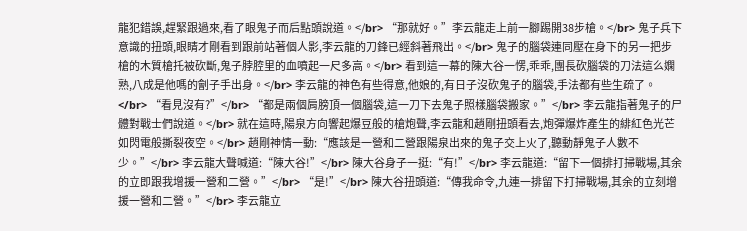龍犯錯誤,趕緊跟過來,看了眼鬼子而后點頭說道。</br> “那就好。”李云龍走上前一腳踢開38步槍。</br> 鬼子兵下意識的扭頭,眼睛才剛看到跟前站著個人影,李云龍的刀鋒已經斜著飛出。</br> 鬼子的腦袋連同壓在身下的另一把步槍的木質槍托被砍斷,鬼子脖腔里的血噴起一尺多高。</br> 看到這一幕的陳大谷一愣,乖乖,團長砍腦袋的刀法這么嫻熟,八成是他嗎的劊子手出身。</br> 李云龍的神色有些得意,他娘的,有日子沒砍鬼子的腦袋,手法都有些生疏了。</br> “看見沒有?”</br> “都是兩個肩膀頂一個腦袋,這一刀下去鬼子照樣腦袋搬家。”</br> 李云龍指著鬼子的尸體對戰士們說道。</br> 就在這時,陽泉方向響起爆豆般的槍炮聲,李云龍和趙剛扭頭看去,炮彈爆炸產生的緋紅色光芒如閃電般撕裂夜空。</br> 趙剛神情一動:“應該是一營和二營跟陽泉出來的鬼子交上火了,聽動靜鬼子人數不少。”</br> 李云龍大聲喊道:“陳大谷!”</br> 陳大谷身子一挺:“有!”</br> 李云龍道:“留下一個排打掃戰場,其余的立即跟我增援一營和二營。”</br> “是!”</br> 陳大谷扭頭道:“傳我命令,九連一排留下打掃戰場,其余的立刻增援一營和二營。”</br> 李云龍立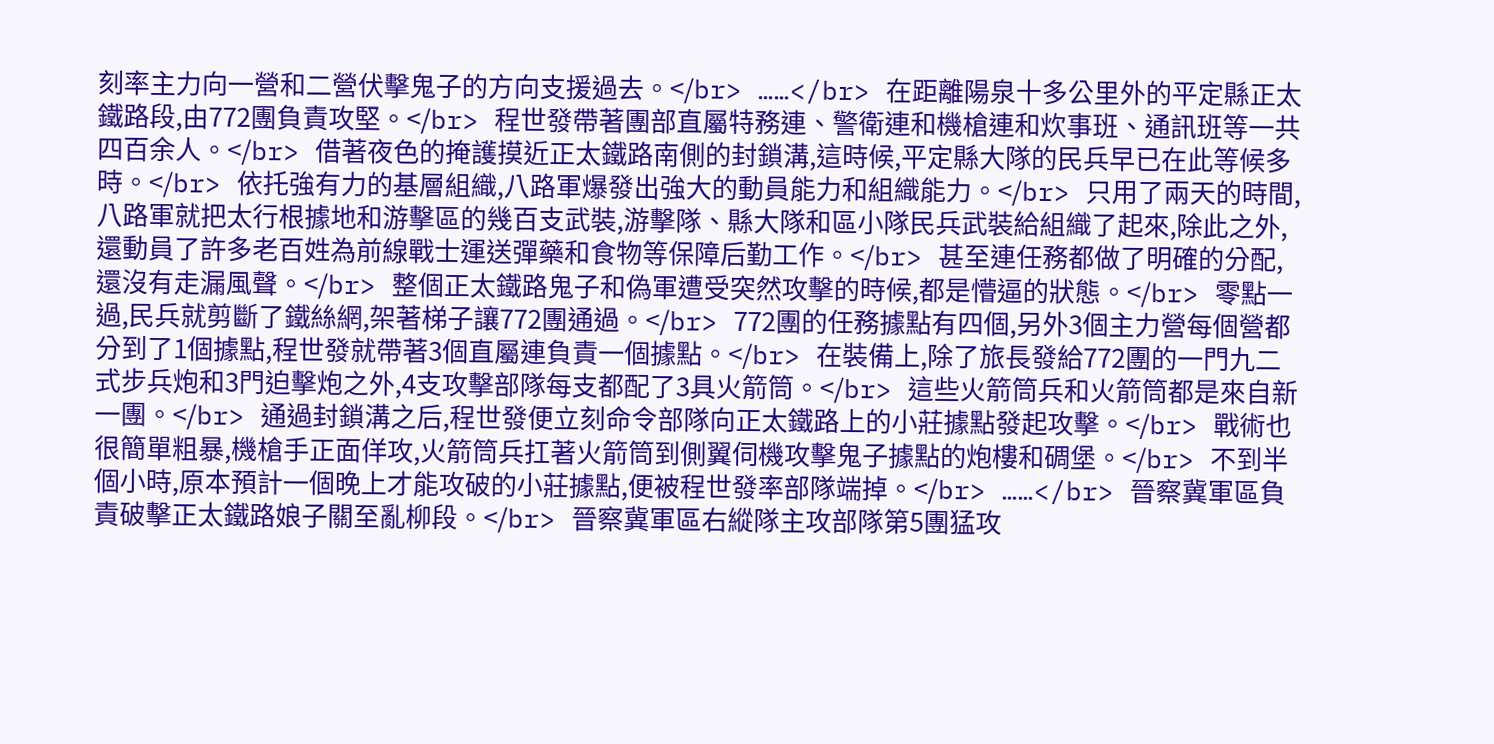刻率主力向一營和二營伏擊鬼子的方向支援過去。</br> ……</br> 在距離陽泉十多公里外的平定縣正太鐵路段,由772團負責攻堅。</br> 程世發帶著團部直屬特務連、警衛連和機槍連和炊事班、通訊班等一共四百余人。</br> 借著夜色的掩護摸近正太鐵路南側的封鎖溝,這時候,平定縣大隊的民兵早已在此等候多時。</br> 依托強有力的基層組織,八路軍爆發出強大的動員能力和組織能力。</br> 只用了兩天的時間,八路軍就把太行根據地和游擊區的幾百支武裝,游擊隊、縣大隊和區小隊民兵武裝給組織了起來,除此之外,還動員了許多老百姓為前線戰士運送彈藥和食物等保障后勤工作。</br> 甚至連任務都做了明確的分配,還沒有走漏風聲。</br> 整個正太鐵路鬼子和偽軍遭受突然攻擊的時候,都是懵逼的狀態。</br> 零點一過,民兵就剪斷了鐵絲網,架著梯子讓772團通過。</br> 772團的任務據點有四個,另外3個主力營每個營都分到了1個據點,程世發就帶著3個直屬連負責一個據點。</br> 在裝備上,除了旅長發給772團的一門九二式步兵炮和3門迫擊炮之外,4支攻擊部隊每支都配了3具火箭筒。</br> 這些火箭筒兵和火箭筒都是來自新一團。</br> 通過封鎖溝之后,程世發便立刻命令部隊向正太鐵路上的小莊據點發起攻擊。</br> 戰術也很簡單粗暴,機槍手正面佯攻,火箭筒兵扛著火箭筒到側翼伺機攻擊鬼子據點的炮樓和碉堡。</br> 不到半個小時,原本預計一個晚上才能攻破的小莊據點,便被程世發率部隊端掉。</br> ……</br> 晉察冀軍區負責破擊正太鐵路娘子關至亂柳段。</br> 晉察冀軍區右縱隊主攻部隊第5團猛攻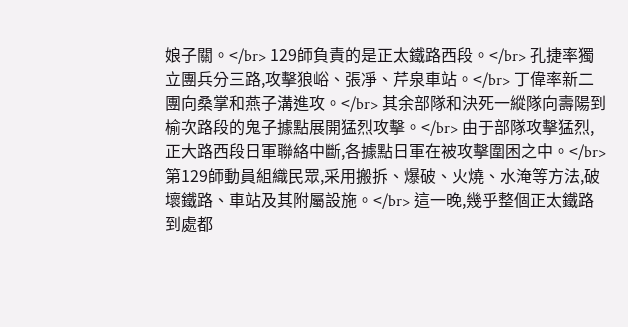娘子關。</br> 129師負責的是正太鐵路西段。</br> 孔捷率獨立團兵分三路,攻擊狼峪、張凈、芹泉車站。</br> 丁偉率新二團向桑掌和燕子溝進攻。</br> 其余部隊和決死一縱隊向壽陽到榆次路段的鬼子據點展開猛烈攻擊。</br> 由于部隊攻擊猛烈,正大路西段日軍聯絡中斷,各據點日軍在被攻擊圍困之中。</br> 第129師動員組織民眾,采用搬拆、爆破、火燒、水淹等方法,破壞鐵路、車站及其附屬設施。</br> 這一晚,幾乎整個正太鐵路到處都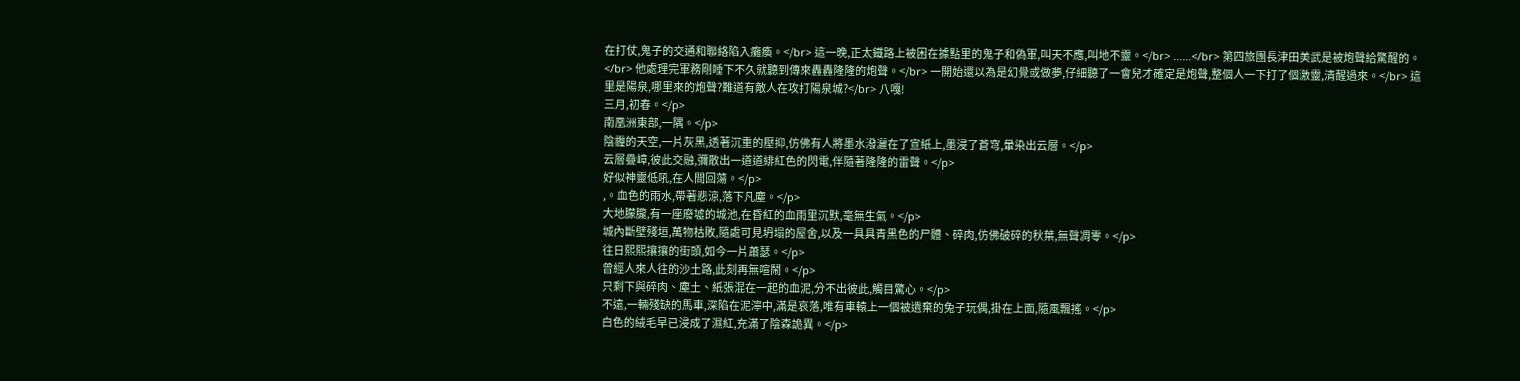在打仗,鬼子的交通和聯絡陷入癱瘓。</br> 這一晚,正太鐵路上被困在據點里的鬼子和偽軍,叫天不應,叫地不靈。</br> ……</br> 第四旅團長津田美武是被炮聲給驚醒的。</br> 他處理完軍務剛睡下不久就聽到傳來轟轟隆隆的炮聲。</br> 一開始還以為是幻覺或做夢,仔細聽了一會兒才確定是炮聲,整個人一下打了個激靈,清醒過來。</br> 這里是陽泉,哪里來的炮聲?難道有敵人在攻打陽泉城?</br> 八嘎!
三月,初春。</p>
南凰洲東部,一隅。</p>
陰霾的天空,一片灰黑,透著沉重的壓抑,仿佛有人將墨水潑灑在了宣紙上,墨浸了蒼穹,暈染出云層。</p>
云層疊嶂,彼此交融,彌散出一道道緋紅色的閃電,伴隨著隆隆的雷聲。</p>
好似神靈低吼,在人間回蕩。</p>
,。血色的雨水,帶著悲涼,落下凡塵。</p>
大地朦朧,有一座廢墟的城池,在昏紅的血雨里沉默,毫無生氣。</p>
城內斷壁殘垣,萬物枯敗,隨處可見坍塌的屋舍,以及一具具青黑色的尸體、碎肉,仿佛破碎的秋葉,無聲凋零。</p>
往日熙熙攘攘的街頭,如今一片蕭瑟。</p>
曾經人來人往的沙土路,此刻再無喧鬧。</p>
只剩下與碎肉、塵土、紙張混在一起的血泥,分不出彼此,觸目驚心。</p>
不遠,一輛殘缺的馬車,深陷在泥濘中,滿是哀落,唯有車轅上一個被遺棄的兔子玩偶,掛在上面,隨風飄搖。</p>
白色的絨毛早已浸成了濕紅,充滿了陰森詭異。</p>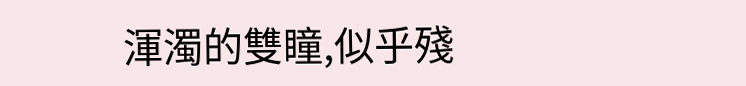渾濁的雙瞳,似乎殘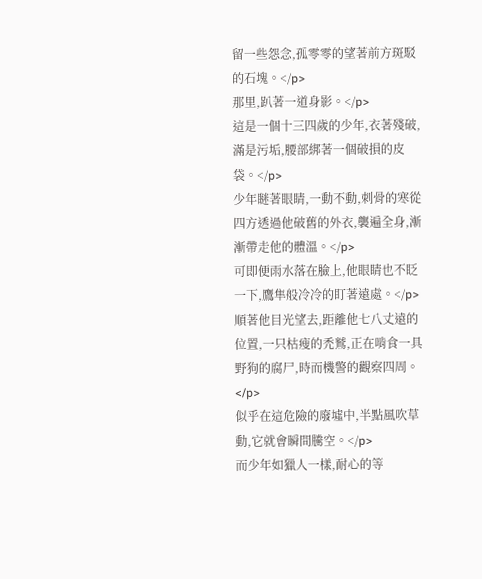留一些怨念,孤零零的望著前方斑駁的石塊。</p>
那里,趴著一道身影。</p>
這是一個十三四歲的少年,衣著殘破,滿是污垢,腰部綁著一個破損的皮袋。</p>
少年瞇著眼睛,一動不動,刺骨的寒從四方透過他破舊的外衣,襲遍全身,漸漸帶走他的體溫。</p>
可即便雨水落在臉上,他眼睛也不眨一下,鷹隼般冷冷的盯著遠處。</p>
順著他目光望去,距離他七八丈遠的位置,一只枯瘦的禿鷲,正在啃食一具野狗的腐尸,時而機警的觀察四周。</p>
似乎在這危險的廢墟中,半點風吹草動,它就會瞬間騰空。</p>
而少年如獵人一樣,耐心的等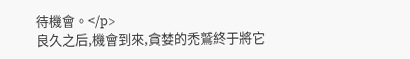待機會。</p>
良久之后,機會到來,貪婪的禿鷲終于將它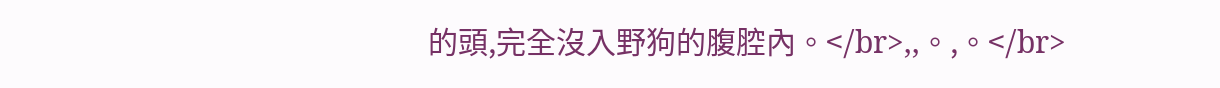的頭,完全沒入野狗的腹腔內。</br>,,。,。</br>